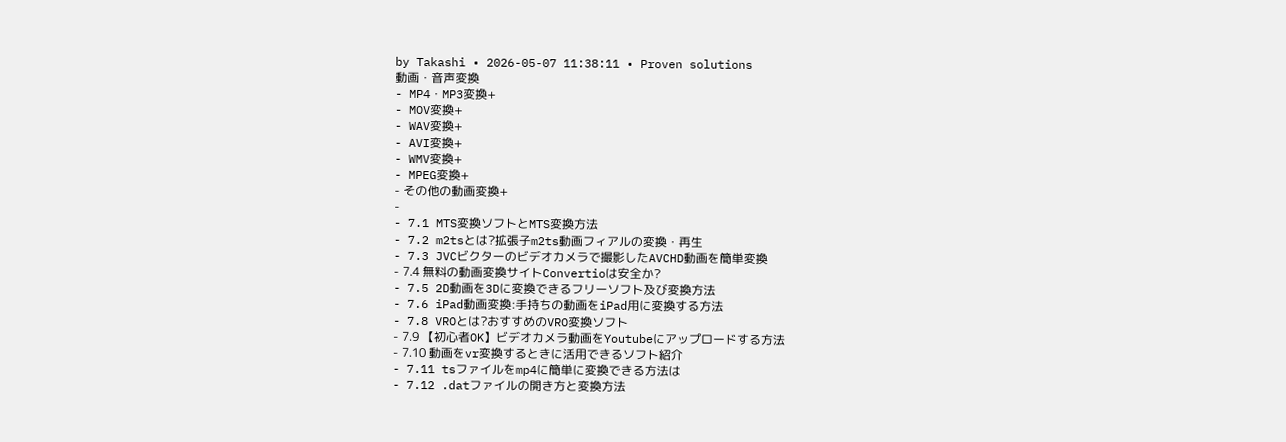by Takashi • 2026-05-07 11:38:11 • Proven solutions
動画・音声変換
- MP4・MP3変換+
- MOV変換+
- WAV変換+
- AVI変換+
- WMV変換+
- MPEG変換+
- その他の動画変換+
-
- 7.1 MTS変換ソフトとMTS変換方法
- 7.2 m2tsとは?拡張子m2ts動画フィアルの変換・再生
- 7.3 JVCビクターのビデオカメラで撮影したAVCHD動画を簡単変換
- 7.4 無料の動画変換サイトConvertioは安全か?
- 7.5 2D動画を3Dに変換できるフリーソフト及び変換方法
- 7.6 iPad動画変換:手持ちの動画をiPad用に変換する方法
- 7.8 VROとは?おすすめのVRO変換ソフト
- 7.9 【初心者OK】ビデオカメラ動画をYoutubeにアップロードする方法
- 7.10 動画をvr変換するときに活用できるソフト紹介
- 7.11 tsファイルをmp4に簡単に変換できる方法は
- 7.12 .datファイルの開き方と変換方法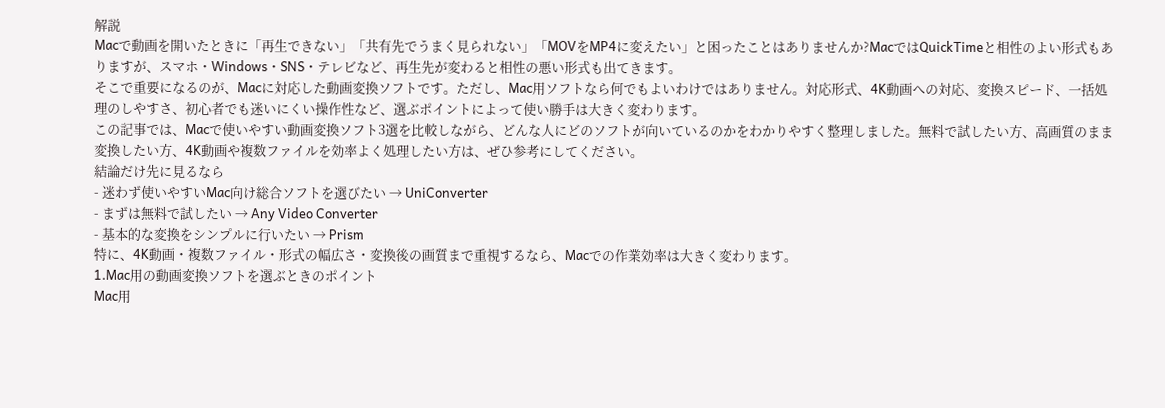解説
Macで動画を開いたときに「再生できない」「共有先でうまく見られない」「MOVをMP4に変えたい」と困ったことはありませんか?MacではQuickTimeと相性のよい形式もありますが、スマホ・Windows・SNS・テレビなど、再生先が変わると相性の悪い形式も出てきます。
そこで重要になるのが、Macに対応した動画変換ソフトです。ただし、Mac用ソフトなら何でもよいわけではありません。対応形式、4K動画への対応、変換スピード、一括処理のしやすさ、初心者でも迷いにくい操作性など、選ぶポイントによって使い勝手は大きく変わります。
この記事では、Macで使いやすい動画変換ソフト3選を比較しながら、どんな人にどのソフトが向いているのかをわかりやすく整理しました。無料で試したい方、高画質のまま変換したい方、4K動画や複数ファイルを効率よく処理したい方は、ぜひ参考にしてください。
結論だけ先に見るなら
- 迷わず使いやすいMac向け総合ソフトを選びたい → UniConverter
- まずは無料で試したい → Any Video Converter
- 基本的な変換をシンプルに行いたい → Prism
特に、4K動画・複数ファイル・形式の幅広さ・変換後の画質まで重視するなら、Macでの作業効率は大きく変わります。
1.Mac用の動画変換ソフトを選ぶときのポイント
Mac用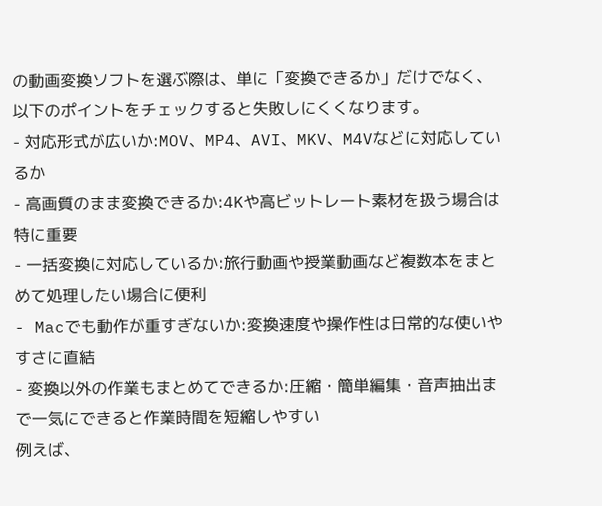の動画変換ソフトを選ぶ際は、単に「変換できるか」だけでなく、以下のポイントをチェックすると失敗しにくくなります。
- 対応形式が広いか:MOV、MP4、AVI、MKV、M4Vなどに対応しているか
- 高画質のまま変換できるか:4Kや高ビットレート素材を扱う場合は特に重要
- 一括変換に対応しているか:旅行動画や授業動画など複数本をまとめて処理したい場合に便利
- Macでも動作が重すぎないか:変換速度や操作性は日常的な使いやすさに直結
- 変換以外の作業もまとめてできるか:圧縮・簡単編集・音声抽出まで一気にできると作業時間を短縮しやすい
例えば、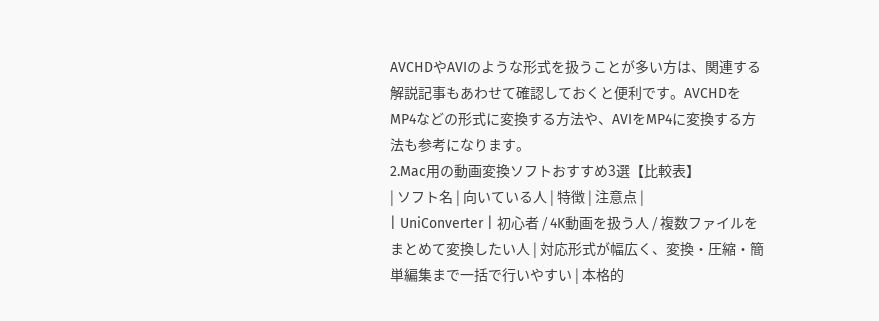AVCHDやAVIのような形式を扱うことが多い方は、関連する解説記事もあわせて確認しておくと便利です。AVCHDをMP4などの形式に変換する方法や、AVIをMP4に変換する方法も参考になります。
2.Mac用の動画変換ソフトおすすめ3選【比較表】
| ソフト名 | 向いている人 | 特徴 | 注意点 |
| UniConverter | 初心者 / 4K動画を扱う人 / 複数ファイルをまとめて変換したい人 | 対応形式が幅広く、変換・圧縮・簡単編集まで一括で行いやすい | 本格的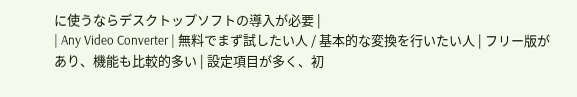に使うならデスクトップソフトの導入が必要 |
| Any Video Converter | 無料でまず試したい人 / 基本的な変換を行いたい人 | フリー版があり、機能も比較的多い | 設定項目が多く、初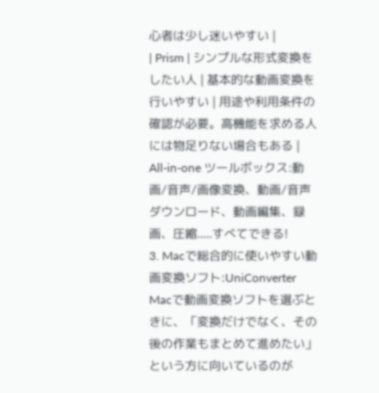心者は少し迷いやすい |
| Prism | シンプルな形式変換をしたい人 | 基本的な動画変換を行いやすい | 用途や利用条件の確認が必要。高機能を求める人には物足りない場合もある |
All-in-one ツールボックス:動画/音声/画像変換、動画/音声ダウンロード、動画編集、録画、圧縮.....すべてできる!
3. Macで総合的に使いやすい動画変換ソフト:UniConverter
Macで動画変換ソフトを選ぶときに、「変換だけでなく、その後の作業もまとめて進めたい」という方に向いているのが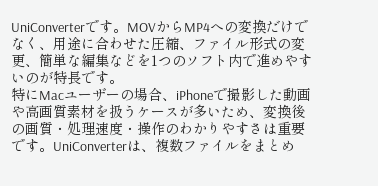UniConverterです。MOVからMP4への変換だけでなく、用途に合わせた圧縮、ファイル形式の変更、簡単な編集などを1つのソフト内で進めやすいのが特長です。
特にMacユーザーの場合、iPhoneで撮影した動画や高画質素材を扱うケースが多いため、変換後の画質・処理速度・操作のわかりやすさは重要です。UniConverterは、複数ファイルをまとめ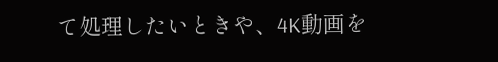て処理したいときや、4K動画を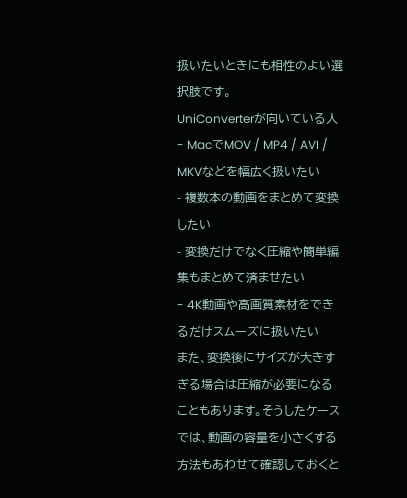扱いたいときにも相性のよい選択肢です。
UniConverterが向いている人
- MacでMOV / MP4 / AVI / MKVなどを幅広く扱いたい
- 複数本の動画をまとめて変換したい
- 変換だけでなく圧縮や簡単編集もまとめて済ませたい
- 4K動画や高画質素材をできるだけスムーズに扱いたい
また、変換後にサイズが大きすぎる場合は圧縮が必要になることもあります。そうしたケースでは、動画の容量を小さくする方法もあわせて確認しておくと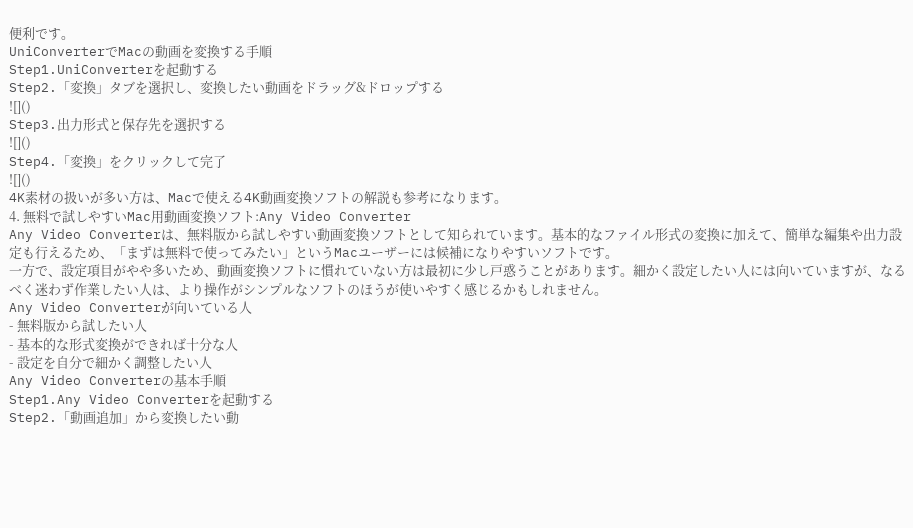便利です。
UniConverterでMacの動画を変換する手順
Step1.UniConverterを起動する
Step2.「変換」タブを選択し、変換したい動画をドラッグ&ドロップする
![]()
Step3.出力形式と保存先を選択する
![]()
Step4.「変換」をクリックして完了
![]()
4K素材の扱いが多い方は、Macで使える4K動画変換ソフトの解説も参考になります。
4. 無料で試しやすいMac用動画変換ソフト:Any Video Converter
Any Video Converterは、無料版から試しやすい動画変換ソフトとして知られています。基本的なファイル形式の変換に加えて、簡単な編集や出力設定も行えるため、「まずは無料で使ってみたい」というMacユーザーには候補になりやすいソフトです。
一方で、設定項目がやや多いため、動画変換ソフトに慣れていない方は最初に少し戸惑うことがあります。細かく設定したい人には向いていますが、なるべく迷わず作業したい人は、より操作がシンプルなソフトのほうが使いやすく感じるかもしれません。
Any Video Converterが向いている人
- 無料版から試したい人
- 基本的な形式変換ができれば十分な人
- 設定を自分で細かく調整したい人
Any Video Converterの基本手順
Step1.Any Video Converterを起動する
Step2.「動画追加」から変換したい動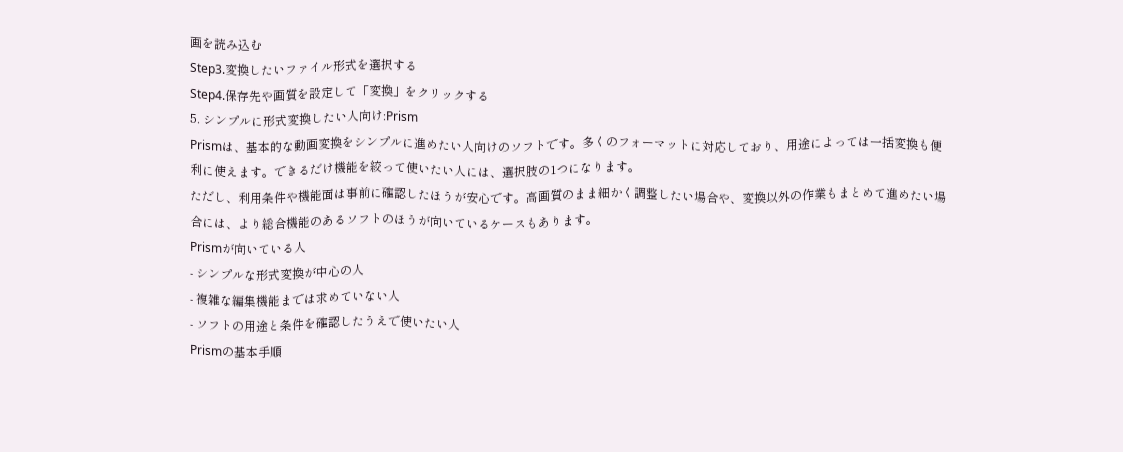画を読み込む
Step3.変換したいファイル形式を選択する
Step4.保存先や画質を設定して「変換」をクリックする
5. シンプルに形式変換したい人向け:Prism
Prismは、基本的な動画変換をシンプルに進めたい人向けのソフトです。多くのフォーマットに対応しており、用途によっては一括変換も便利に使えます。できるだけ機能を絞って使いたい人には、選択肢の1つになります。
ただし、利用条件や機能面は事前に確認したほうが安心です。高画質のまま細かく調整したい場合や、変換以外の作業もまとめて進めたい場合には、より総合機能のあるソフトのほうが向いているケースもあります。
Prismが向いている人
- シンプルな形式変換が中心の人
- 複雑な編集機能までは求めていない人
- ソフトの用途と条件を確認したうえで使いたい人
Prismの基本手順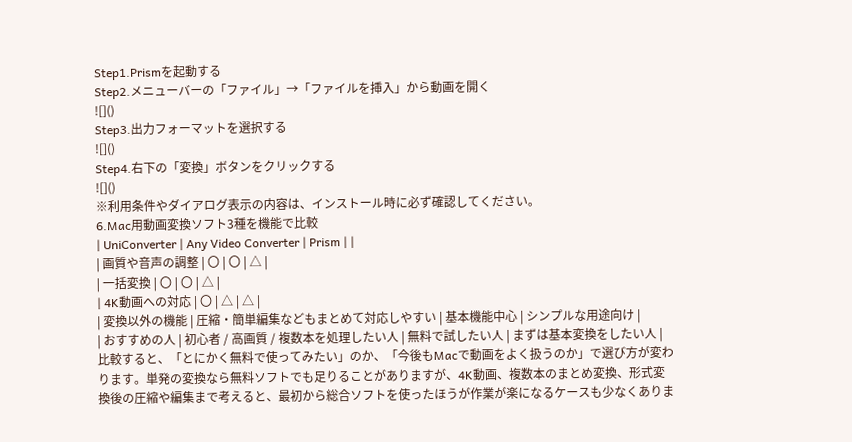Step1.Prismを起動する
Step2.メニューバーの「ファイル」→「ファイルを挿入」から動画を開く
![]()
Step3.出力フォーマットを選択する
![]()
Step4.右下の「変換」ボタンをクリックする
![]()
※利用条件やダイアログ表示の内容は、インストール時に必ず確認してください。
6.Mac用動画変換ソフト3種を機能で比較
| UniConverter | Any Video Converter | Prism | |
| 画質や音声の調整 | 〇 | 〇 | △ |
| 一括変換 | 〇 | 〇 | △ |
| 4K動画への対応 | 〇 | △ | △ |
| 変換以外の機能 | 圧縮・簡単編集などもまとめて対応しやすい | 基本機能中心 | シンプルな用途向け |
| おすすめの人 | 初心者 / 高画質 / 複数本を処理したい人 | 無料で試したい人 | まずは基本変換をしたい人 |
比較すると、「とにかく無料で使ってみたい」のか、「今後もMacで動画をよく扱うのか」で選び方が変わります。単発の変換なら無料ソフトでも足りることがありますが、4K動画、複数本のまとめ変換、形式変換後の圧縮や編集まで考えると、最初から総合ソフトを使ったほうが作業が楽になるケースも少なくありま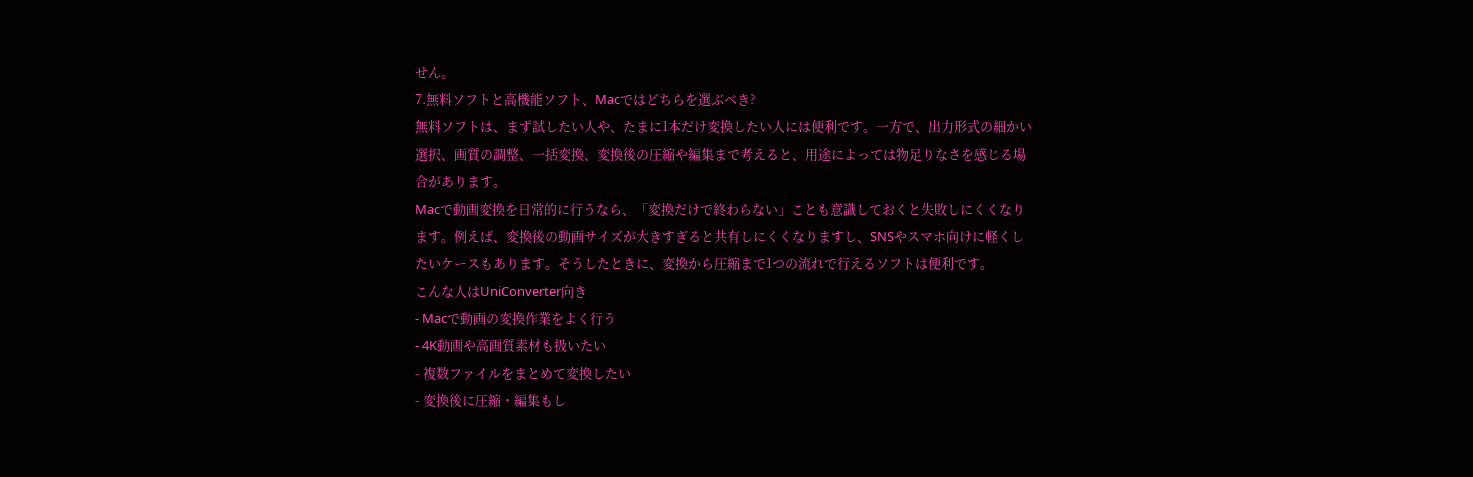せん。
7.無料ソフトと高機能ソフト、Macではどちらを選ぶべき?
無料ソフトは、まず試したい人や、たまに1本だけ変換したい人には便利です。一方で、出力形式の細かい選択、画質の調整、一括変換、変換後の圧縮や編集まで考えると、用途によっては物足りなさを感じる場合があります。
Macで動画変換を日常的に行うなら、「変換だけで終わらない」ことも意識しておくと失敗しにくくなります。例えば、変換後の動画サイズが大きすぎると共有しにくくなりますし、SNSやスマホ向けに軽くしたいケースもあります。そうしたときに、変換から圧縮まで1つの流れで行えるソフトは便利です。
こんな人はUniConverter向き
- Macで動画の変換作業をよく行う
- 4K動画や高画質素材も扱いたい
- 複数ファイルをまとめて変換したい
- 変換後に圧縮・編集もし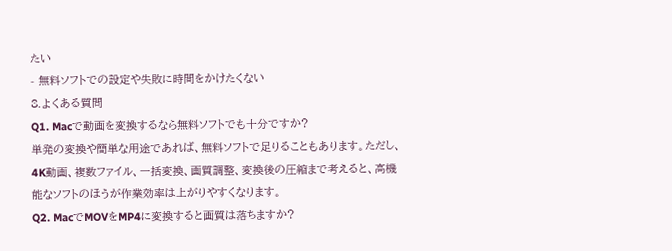たい
- 無料ソフトでの設定や失敗に時間をかけたくない
8.よくある質問
Q1. Macで動画を変換するなら無料ソフトでも十分ですか?
単発の変換や簡単な用途であれば、無料ソフトで足りることもあります。ただし、4K動画、複数ファイル、一括変換、画質調整、変換後の圧縮まで考えると、高機能なソフトのほうが作業効率は上がりやすくなります。
Q2. MacでMOVをMP4に変換すると画質は落ちますか?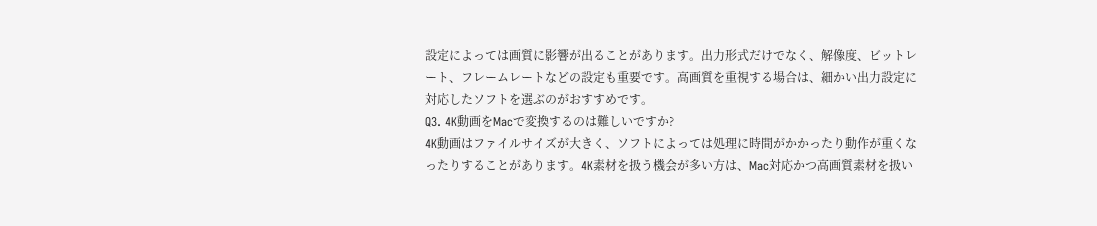設定によっては画質に影響が出ることがあります。出力形式だけでなく、解像度、ビットレート、フレームレートなどの設定も重要です。高画質を重視する場合は、細かい出力設定に対応したソフトを選ぶのがおすすめです。
Q3. 4K動画をMacで変換するのは難しいですか?
4K動画はファイルサイズが大きく、ソフトによっては処理に時間がかかったり動作が重くなったりすることがあります。4K素材を扱う機会が多い方は、Mac対応かつ高画質素材を扱い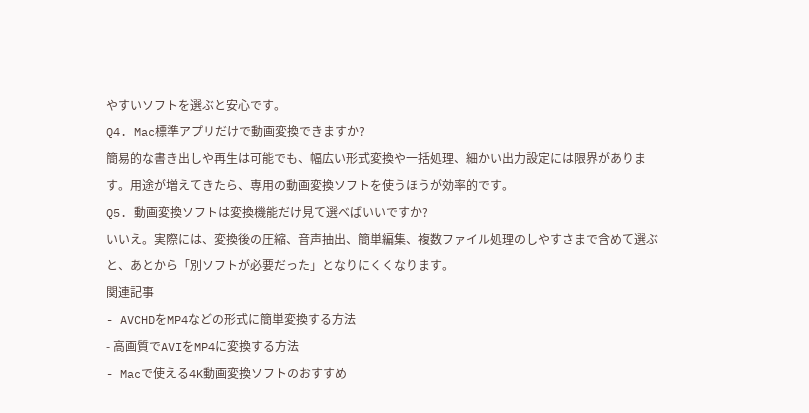やすいソフトを選ぶと安心です。
Q4. Mac標準アプリだけで動画変換できますか?
簡易的な書き出しや再生は可能でも、幅広い形式変換や一括処理、細かい出力設定には限界があります。用途が増えてきたら、専用の動画変換ソフトを使うほうが効率的です。
Q5. 動画変換ソフトは変換機能だけ見て選べばいいですか?
いいえ。実際には、変換後の圧縮、音声抽出、簡単編集、複数ファイル処理のしやすさまで含めて選ぶと、あとから「別ソフトが必要だった」となりにくくなります。
関連記事
- AVCHDをMP4などの形式に簡単変換する方法
- 高画質でAVIをMP4に変換する方法
- Macで使える4K動画変換ソフトのおすすめ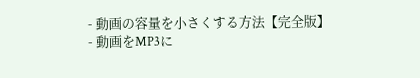- 動画の容量を小さくする方法【完全版】
- 動画をMP3に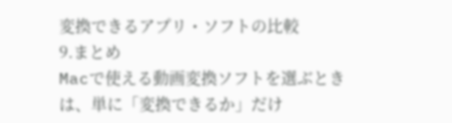変換できるアプリ・ソフトの比較
9.まとめ
Macで使える動画変換ソフトを選ぶときは、単に「変換できるか」だけ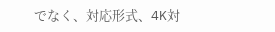でなく、対応形式、4K対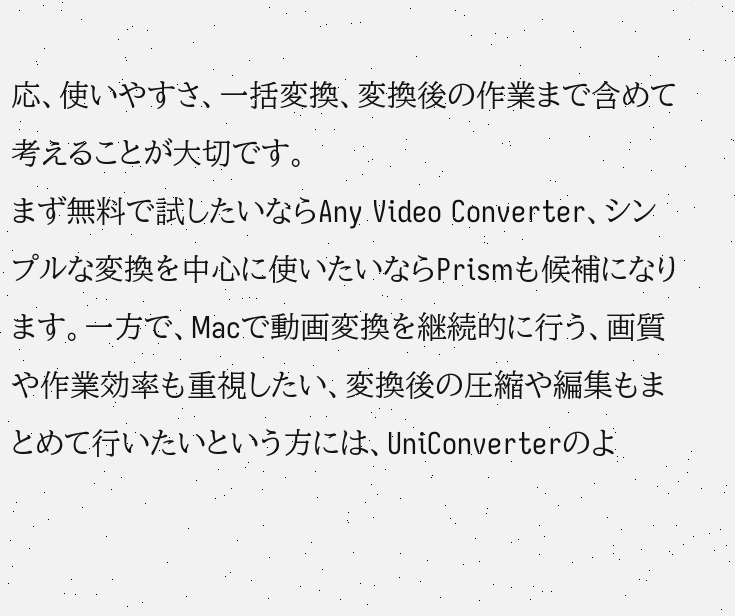応、使いやすさ、一括変換、変換後の作業まで含めて考えることが大切です。
まず無料で試したいならAny Video Converter、シンプルな変換を中心に使いたいならPrismも候補になります。一方で、Macで動画変換を継続的に行う、画質や作業効率も重視したい、変換後の圧縮や編集もまとめて行いたいという方には、UniConverterのよ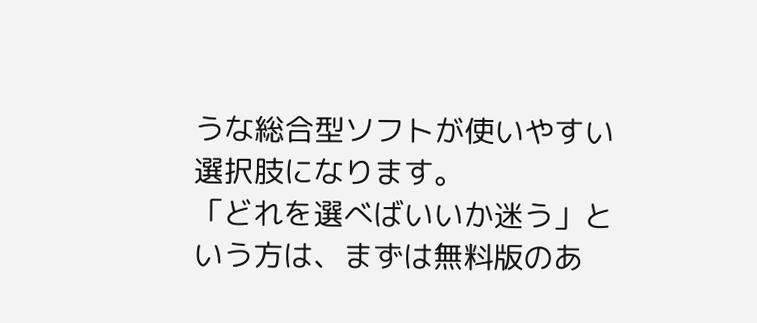うな総合型ソフトが使いやすい選択肢になります。
「どれを選べばいいか迷う」という方は、まずは無料版のあ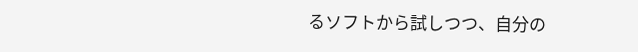るソフトから試しつつ、自分の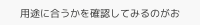用途に合うかを確認してみるのがお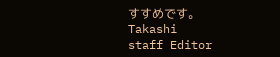すすめです。
Takashi
staff Editor